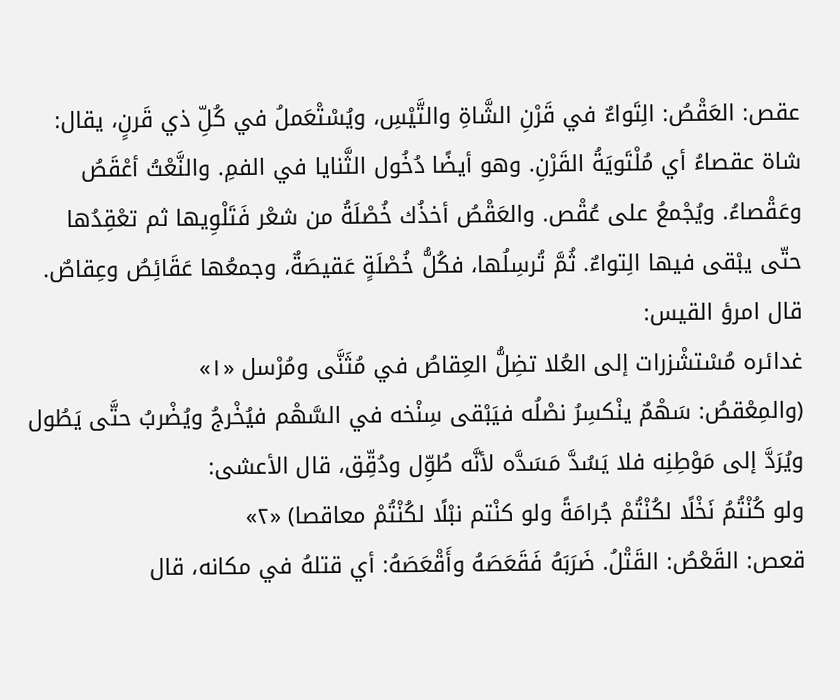عقص: العَقْصُ: الِتَواءٌ في قَرْنِ الشَّاةِ والتَّيْسِ، ويُسْتْعَملُ في كُلِّ ذي قَرنٍ، يقال: شاة عقصاءُ أي مُلْتَويَةُ القَرْنِ. وهو أيضًا دُخُول الثَّنايا في الفمِ. والنَّعْتُ أعْقَصُ وعَقْصاءُ. ويُجْمعُ على عُقْص. والعَقْصُ أخذُك خُصْلَةُ من شعْر فَتَلْوِيها ثم تعْقِدُها حتّى يبْقى فيها الِتواءٌ. ثُمَّ تُرسِلُها، فكُلُّ خُصْلَةٍ عَقيصَةٌ، وجمعُها عَقَائِصُ وعِقاصٌ. قال امرؤ القيس:
غدائره مُسْتشْزرات إلى العُلا تضِلُّ العِقاصُ في مُثَنَّى ومُرْسل «١»
(والمِعْقصُ: سَهْمٌ ينْكسِرُ نصْلُه فيَبْقى سِنْخه في السَّهْم فيُخْرجُ ويُضْربُ حتَّى يَطُول ويُرَدَّ إلى مَوْطِنِه فلا يَسُدَّ مَسَدَّه لأنَّه طُوِّل ودُقِّق، قال الأعشى:
ولو كُنْتُمُ نَخْلًا لكُنْتُمْ جُرامَةً ولو كنْتم نبْلًا لكُنْتُمْ معاقصا) «٢»
قعص: القَعْصُ: القَتْلُ. ضَرَبَهُ فَقَعَصَهُ وأَقْعَصَهُ: أي قتلهُ في مكانه، قال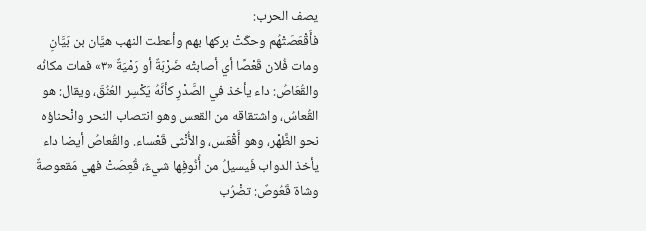يصف الحرب:
فأَقْعَصَتْهُم وحكّتْ بركها بهم وأعطت النهب هيَّان بن بَيَّانِ
ومات فُلان قَعْصًا أي أصابتْه ضَرْبَةٌ أو رَمْيَةٌ «٣» فمات مكانُه والقُعَاصُ: داء يأخذ في الصَّدْرِ كأنَّهُ يَكْسِر العُنُقَ، ويقال: هو القُعاسُ، واشتقاقه من القعس وهو انتصاب النحر وانْحناؤه نحو الظَّهْر، وهو أَقْعَس، والأُنْثى قَعْساء. والقُعاصُ أيضا داء يأخذ الدواب فَيسيلُ من أُنُوفِها شيءٌ، قُعِصَتْ فهي مَقعوصةٌ وشاة قَعُوصٌ: تضْرُب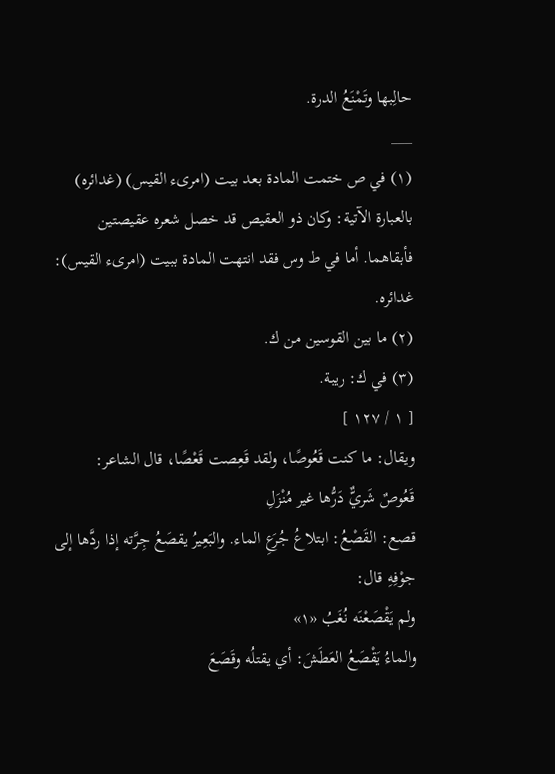حالِبها وتَمْنَعُ الدرة.
___
(١) في ص ختمت المادة بعد بيت (امرىء القيس) (غدائره) بالعبارة الآتية: وكان ذو العقيص قد خصل شعره عقيصتين فأبقاهما. أما في ط وس فقد انتهت المادة ببيت (امرىء القيس): غدائره.
(٢) ما بين القوسين من ك.
(٣) في ك: ريبة.
[ ١ / ١٢٧ ]
ويقال: ما كنت قَعُوصًا، ولقد قَعِصت قَعْصًا، قال الشاعر:
قَعُوصٌ شَريٌّ دَرُّها غير مُنْزَلِ
قصع: القَصْعُ: ابتلاعُ جُرَعِ الماء. والبَعِيرُ يقصَعُ جِرَّته إذا ردَّها إلى جوْفِهِ قال:
ولم يَقْصَعْنَه نُغَبُ «١»
والماءُ يَقْصَعُ العَطَشَ: أي يقتلُه وقَصَعَ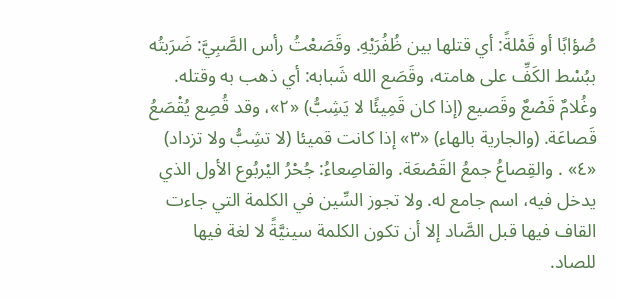صُؤابًا أو قَمْلةً: أي قتلها بين ظُفُرَيْهِ. وقَصَعْتُ رأس الصَّبِيَّ: ضَرَبتُه ببُسْط الكَفِّ على هامته، وقَصَع الله شَبابه: أي ذهب به وقتله. وغُلامٌ قَصْعٌ وقَصيع (إذا كان قَمِيئًا لا يَشِبُّ) «٢»، وقد قُصِع يُقْصَعُ قَصاعَة. (والجارية بالهاء) «٣» إذا كانت قميئا (لا تشِبُّ ولا تزداد) «٤» . والقِصاعُ جمعُ القَصْعَة. والقاصِعاءُ: جُحْرُ اليْربُوع الأول الذي يدخل فيه، اسم جامع له. ولا تجوز السِّين في الكلمة التي جاءت القاف فيها قبل الصَّاد إلا أن تكون الكلمة سينيَّةً لا لغة فيها للصاد.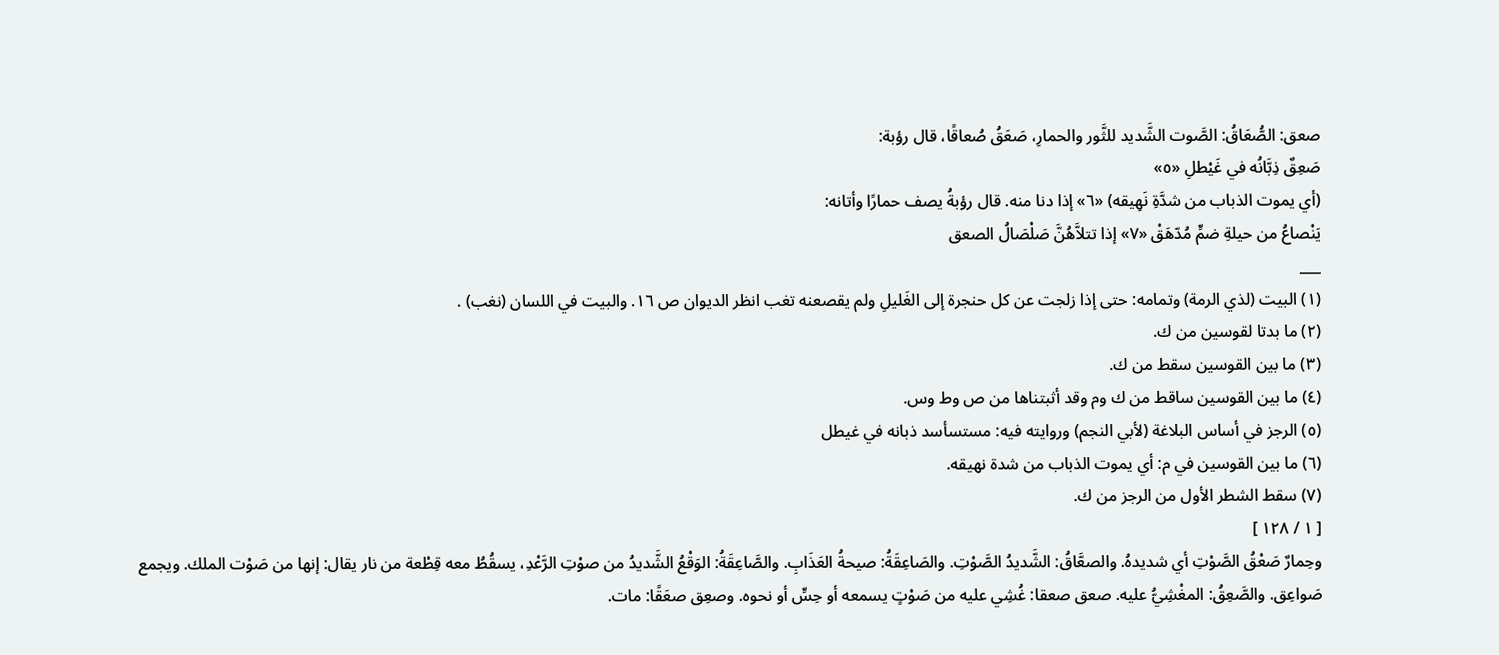صعق: الصُّعَاقُ: الصَّوت الشَّديد للثَّور والحمارِ، صَعَقُ صُعاقًا، قال رؤبة:
صَعِقٌ ذِبَّانُه في غَيْطلِ «٥»
(أي يموت الذباب من شدَّةِ نَهِيقه) «٦» إذا دنا منه. قال رؤبةُ يصف حمارًا وأتانه:
يَنْصاعُ من حيلةِ ضمٍّ مُدّهَقْ «٧» إذا تتلاَّهُنَّ صَلْصَالُ الصعق
___
(١) البيت (لذي الرمة) وتمامه: حتى إذا زلجت عن كل حنجرة إلى الغَليلِ ولم يقصعنه تغب انظر الديوان ص ١٦. والبيت في اللسان (نغب) .
(٢) ما بدتا لقوسين من ك.
(٣) ما بين القوسين سقط من ك.
(٤) ما بين القوسين ساقط من ك وم وقد أثبتناها من ص وط وس.
(٥) الرجز في أساس البلاغة (لأبي النجم) وروايته فيه: مستسأسد ذبانه في غيطل
(٦) ما بين القوسين في م: أي يموت الذباب من شدة نهيقه.
(٧) سقط الشطر الأول من الرجز من ك.
[ ١ / ١٢٨ ]
وحِمارٌ صَعْقُ الصَّوْتِ أي شديدهُ. والصعَّاقُ: الشَّديدُ الصَّوْتِ. والصَاعِقَةُ: صيحةُ العَذَابِ. والصَّاعِقَةُ: الوَقْعُ الشَّديدُ من صوْتِ الرَّعْدِ، يسقُطُ معه قِطْعة من نار يقال: إنها من صَوْت الملك. ويجمع صَواعِق. والصَّعِقُ: المغْشِيُّ عليه. صعق صعقا: غُشِي عليه من صَوْتٍ يسمعه أو حِسٍّ أو نحوه. وصعِق صعَقًا: مات.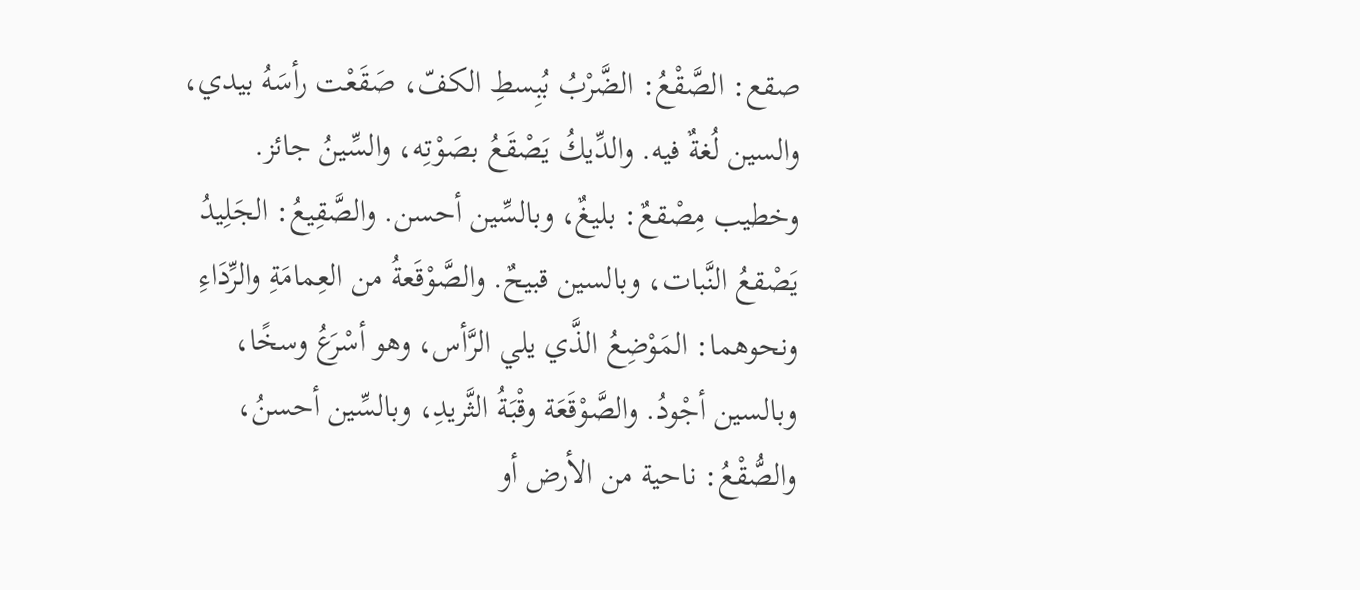صقع: الصَّقْعُ: الضَّرْبُ بُبِسطِ الكفّ، صَقَعْت رأسَهُ بيدي، والسين لُغةٌ فيه. والدِّيكُ يَصْقَعُ بصَوْتِه، والسِّينُ جائز. وخطيب مِصْقعٌ: بليغٌ، وبالسِّين أحسن. والصَّقِيعُ: الجَلِيدُ يَصْقعُ النَّبات، وبالسين قبيحٌ. والصَّوْقَعةُ من العِمامَةِ والرِّدَاءِ ونحوهما: المَوْضِعُ الذَّي يلي الرَّأس، وهو أسْرَعُ وسخًا، وبالسين أجْودُ. والصَّوْقَعَة وقْبَةُ الثَّريدِ، وبالسِّين أحسنُ، والصُّقْعُ: ناحية من الأرض أو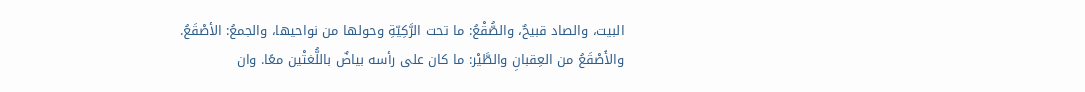البيت، والصاد قبيحٌ، والصُّقْعُ: ما تحت الرَّكِيّةِ وحولها من نواحيها، والجمعُ: الأصْقَعُ. والأَصْقَعُ من العِقبانِ والطَّيْر: ما كان على رأسه بياضٌ باللُّغتْين معًا. وان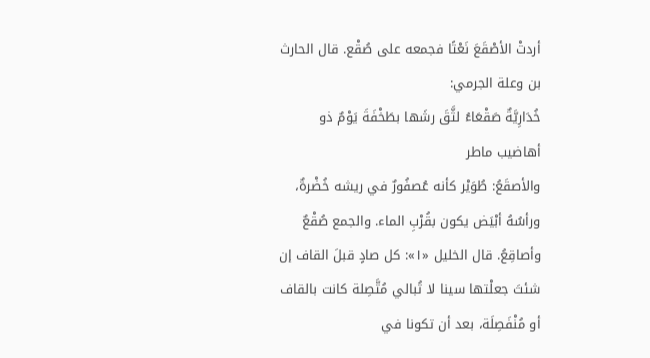أردتْ الأصْقَعَ نَعْتًا فجمعه على صُقْع. قال الحارث بن وعلة الجرمي:
خُدَارِيَّةٌ صَقْعَاءُ لثَّقَ رشَها بطَخْفَةَ يَوْمٌ ذو أهاضيب ماطر
والأصقَعُ: طُوَيْر كأنه عُصفُورٌ في ريشه خُضْرةٌ، ورأسُهُ أبْيَض يكون بقُرْبِ الماء. والجمع صُقْعٌ وأصاقِعُ. قال الخليل «١»: كل صادٍ قبلَ القاف إن شئتَ جعلْتها سينا لا تُبالي مُتَّصِلة كانت بالقاف أو مُنْفَصِلَة، بعد أن تكونا في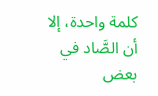كلمة واحدة، إلا أن الصَّاد في بعض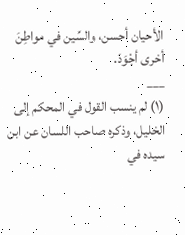الأحيان أحسن، والسِّين في مواطِنَ أخرى أجْوَدَ.
___
(١) لم ينسب القول في المحكم إلى الخليل، وذكره صاحب اللسان عن ابن سيده في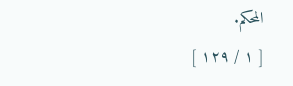المحكم.
[ ١ / ١٢٩ ]